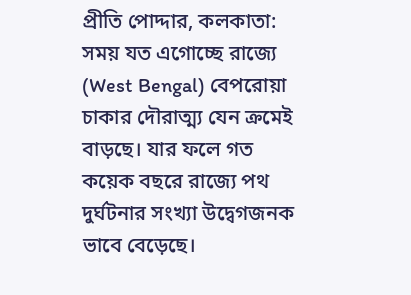প্রীতি পোদ্দার, কলকাতা: সময় যত এগোচ্ছে রাজ্যে (West Bengal) বেপরোয়া চাকার দৌরাত্ম্য যেন ক্রমেই বাড়ছে। যার ফলে গত কয়েক বছরে রাজ্যে পথ দুর্ঘটনার সংখ্যা উদ্বেগজনক ভাবে বেড়েছে।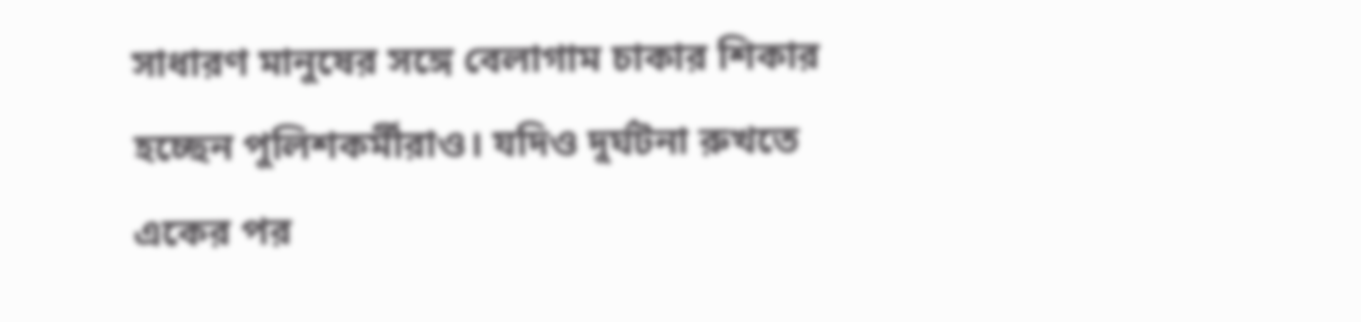সাধারণ মানুষের সঙ্গে বেলাগাম চাকার শিকার হচ্ছেন পুলিশকর্মীরাও। যদিও দুর্ঘটনা রুখতে একের পর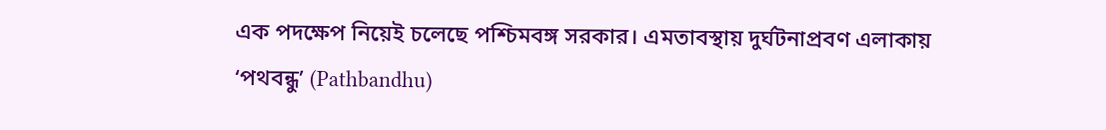এক পদক্ষেপ নিয়েই চলেছে পশ্চিমবঙ্গ সরকার। এমতাবস্থায় দুর্ঘটনাপ্রবণ এলাকায় ‘পথবন্ধু’ (Pathbandhu)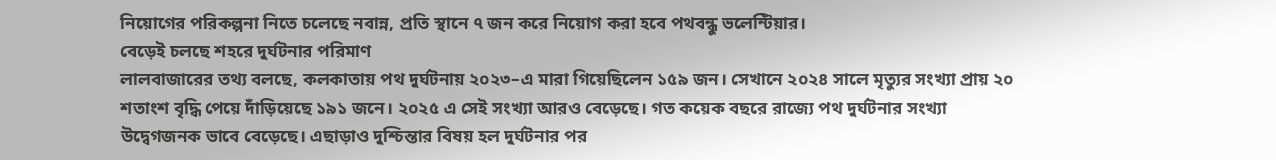নিয়োগের পরিকল্পনা নিতে চলেছে নবান্ন, প্রতি স্থানে ৭ জন করে নিয়োগ করা হবে পথবন্ধু ভলেন্টিয়ার।
বেড়েই চলছে শহরে দুর্ঘটনার পরিমাণ
লালবাজারের তথ্য বলছে, কলকাতায় পথ দুর্ঘটনায় ২০২৩–এ মারা গিয়েছিলেন ১৫৯ জন। সেখানে ২০২৪ সালে মৃত্যুর সংখ্যা প্রায় ২০ শতাংশ বৃদ্ধি পেয়ে দাঁড়িয়েছে ১৯১ জনে। ২০২৫ এ সেই সংখ্যা আরও বেড়েছে। গত কয়েক বছরে রাজ্যে পথ দুর্ঘটনার সংখ্যা উদ্বেগজনক ভাবে বেড়েছে। এছাড়াও দুশ্চিন্তার বিষয় হল দুর্ঘটনার পর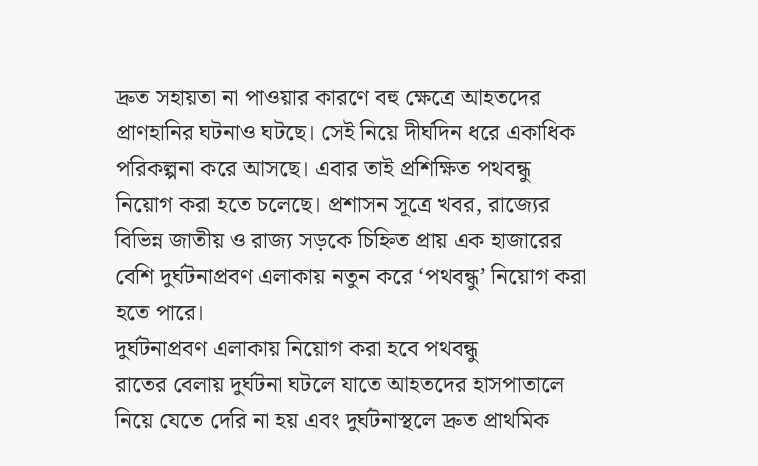দ্রুত সহায়তা না পাওয়ার কারণে বহু ক্ষেত্রে আহতদের প্রাণহানির ঘটনাও ঘটছে। সেই নিয়ে দীর্ঘদিন ধরে একাধিক পরিকল্পনা করে আসছে। এবার তাই প্রশিক্ষিত পথবন্ধু নিয়োগ করা হতে চলেছে। প্রশাসন সূত্রে খবর, রাজ্যের বিভিন্ন জাতীয় ও রাজ্য সড়কে চিহ্নিত প্রায় এক হাজারের বেশি দুর্ঘটনাপ্রবণ এলাকায় নতুন করে ‘পথবন্ধু’ নিয়োগ করা হতে পারে।
দুর্ঘটনাপ্রবণ এলাকায় নিয়োগ করা হবে পথবন্ধু
রাতের বেলায় দুর্ঘটনা ঘটলে যাতে আহতদের হাসপাতালে নিয়ে যেতে দেরি না হয় এবং দুর্ঘটনাস্থলে দ্রুত প্রাথমিক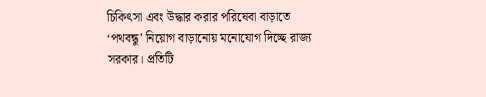চিকিৎসা এবং উদ্ধার করার পরিষেবা বাড়াতে ‘পথবন্ধু’ নিয়োগ বাড়ানোয় মনোযোগ দিচ্ছে রাজ্য সরকার। প্রতিটি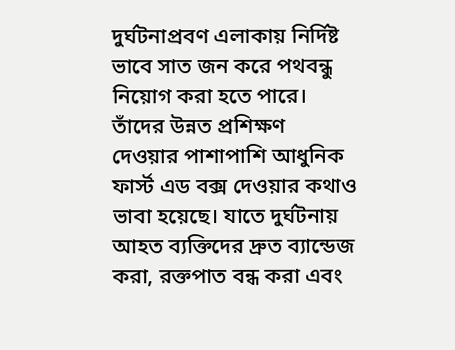দুর্ঘটনাপ্রবণ এলাকায় নির্দিষ্ট ভাবে সাত জন করে পথবন্ধু নিয়োগ করা হতে পারে। তাঁদের উন্নত প্রশিক্ষণ দেওয়ার পাশাপাশি আধুনিক ফার্স্ট এড বক্স দেওয়ার কথাও ভাবা হয়েছে। যাতে দুর্ঘটনায় আহত ব্যক্তিদের দ্রুত ব্যান্ডেজ করা, রক্তপাত বন্ধ করা এবং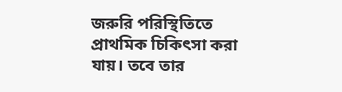জরুরি পরিস্থিতিতে প্রাথমিক চিকিৎসা করা যায়। তবে তার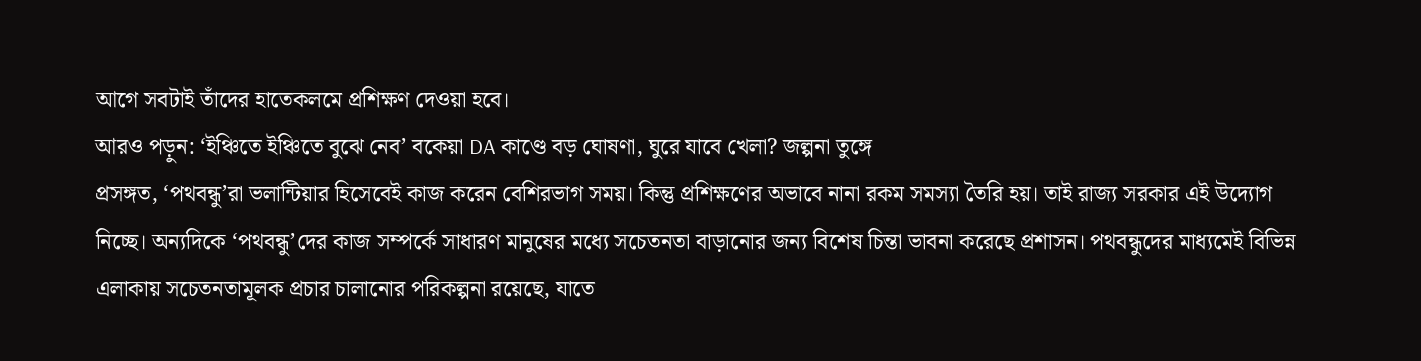আগে সবটাই তাঁদের হাতেকলমে প্রশিক্ষণ দেওয়া হবে।
আরও পড়ুন: ‘ইঞ্চিতে ইঞ্চিতে বুঝে নেব’ বকেয়া DA কাণ্ডে বড় ঘোষণা, ঘুরে যাবে খেলা? জল্পনা তুঙ্গে
প্রসঙ্গত, ‘পথবন্ধু’রা ভলান্টিয়ার হিসেবেই কাজ করেন বেশিরভাগ সময়। কিন্তু প্রশিক্ষণের অভাবে নানা রকম সমস্যা তৈরি হয়। তাই রাজ্য সরকার এই উদ্যোগ নিচ্ছে। অন্যদিকে ‘পথবন্ধু’দের কাজ সম্পর্কে সাধারণ মানুষের মধ্যে সচেতনতা বাড়ানোর জন্য বিশেষ চিন্তা ভাবনা করেছে প্রশাসন। পথবন্ধুদের মাধ্যমেই বিভিন্ন এলাকায় সচেতনতামূলক প্রচার চালানোর পরিকল্পনা রয়েছে, যাতে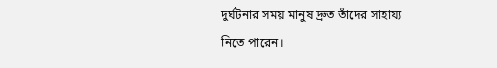দুর্ঘটনার সময় মানুষ দ্রুত তাঁদের সাহায্য নিতে পারেন।